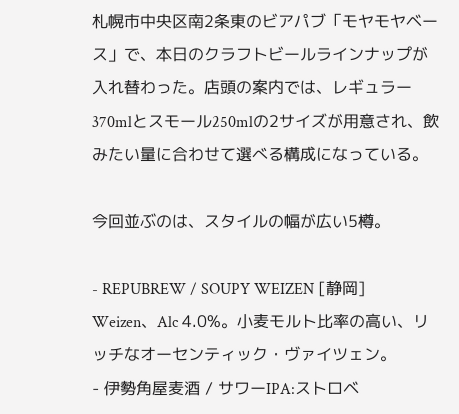札幌市中央区南2条東のビアパブ「モヤモヤベース」で、本日のクラフトビールラインナップが入れ替わった。店頭の案内では、レギュラー370mlとスモール250mlの2サイズが用意され、飲みたい量に合わせて選べる構成になっている。

今回並ぶのは、スタイルの幅が広い5樽。

- REPUBREW / SOUPY WEIZEN [静岡]
Weizen、Alc 4.0%。小麦モルト比率の高い、リッチなオーセンティック・ヴァイツェン。
- 伊勢角屋麦酒 / サワーIPA:ストロベ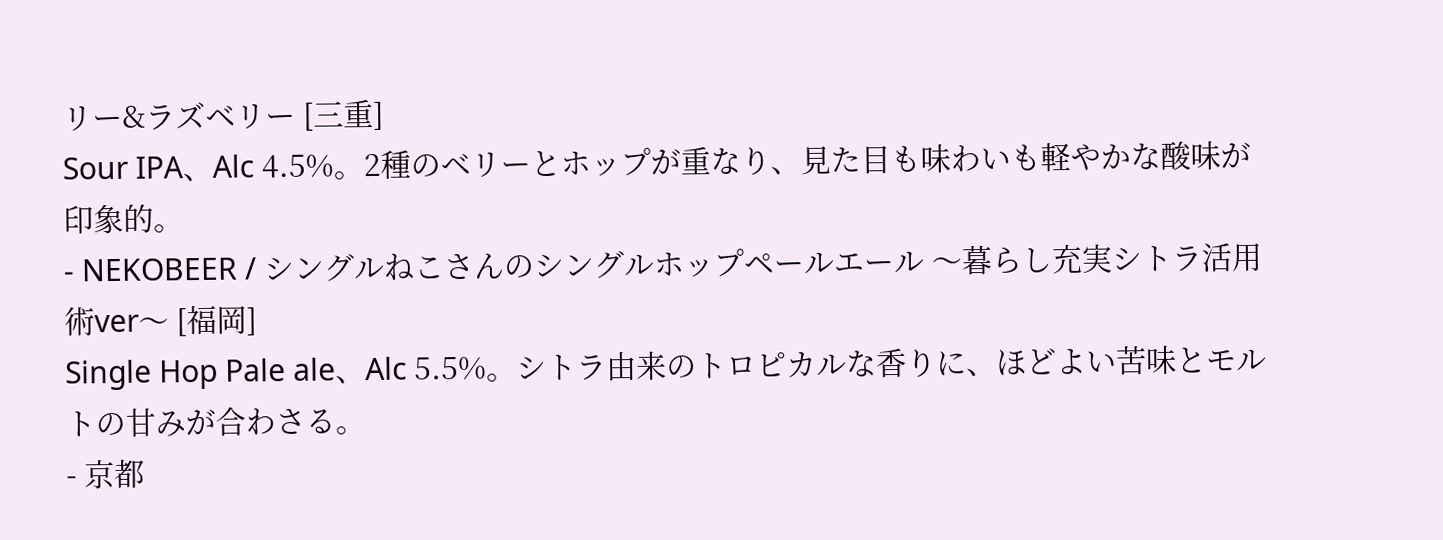リー&ラズベリー [三重]
Sour IPA、Alc 4.5%。2種のベリーとホップが重なり、見た目も味わいも軽やかな酸味が印象的。
- NEKOBEER / シングルねこさんのシングルホップペールエール 〜暮らし充実シトラ活用術ver〜 [福岡]
Single Hop Pale ale、Alc 5.5%。シトラ由来のトロピカルな香りに、ほどよい苦味とモルトの甘みが合わさる。
- 京都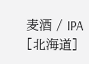麦酒 / IPA [北海道]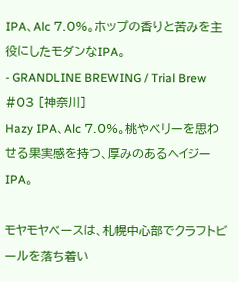IPA、Alc 7.0%。ホップの香りと苦みを主役にしたモダンなIPA。
- GRANDLINE BREWING / Trial Brew #03 [神奈川]
Hazy IPA、Alc 7.0%。桃やベリーを思わせる果実感を持つ、厚みのあるヘイジーIPA。

モヤモヤベースは、札幌中心部でクラフトビールを落ち着い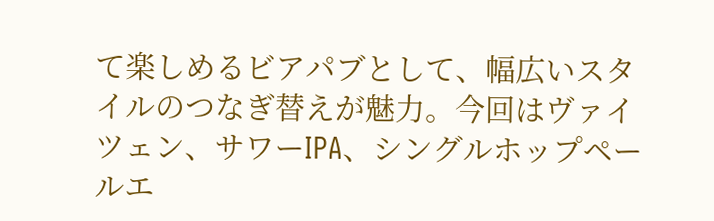て楽しめるビアパブとして、幅広いスタイルのつなぎ替えが魅力。今回はヴァイツェン、サワーIPA、シングルホップペールエ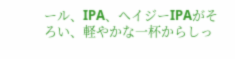ール、IPA、ヘイジーIPAがそろい、軽やかな一杯からしっ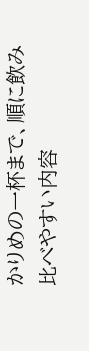かりめの一杯まで、順に飲み比べやすい内容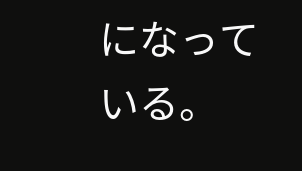になっている。